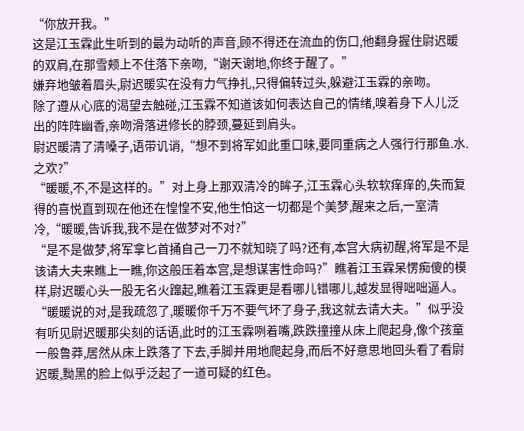“你放开我。”
这是江玉霖此生听到的最为动听的声音,顾不得还在流血的伤口,他翻身握住尉迟暖的双肩,在那雪颊上不住落下亲吻,“谢天谢地,你终于醒了。”
嫌弃地皱着眉头,尉迟暖实在没有力气挣扎,只得偏转过头,躲避江玉霖的亲吻。
除了遵从心底的渴望去触碰,江玉霖不知道该如何表达自己的情绪,嗅着身下人儿泛出的阵阵幽香,亲吻滑落进修长的脖颈,蔓延到肩头。
尉迟暖清了清嗓子,语带讥诮,“想不到将军如此重口味,要同重病之人强行行那鱼.水.之欢?”
“暖暖,不,不是这样的。”对上身上那双清冷的眸子,江玉霖心头软软痒痒的,失而复得的喜悦直到现在他还在惶惶不安,他生怕这一切都是个美梦,醒来之后,一室清冷,“暖暖,告诉我,我不是在做梦对不对?”
“是不是做梦,将军拿匕首捅自己一刀不就知晓了吗?还有,本宫大病初醒,将军是不是该请大夫来瞧上一瞧,你这般压着本宫,是想谋害性命吗?”瞧着江玉霖呆愣痴傻的模样,尉迟暖心头一股无名火蹿起,瞧着江玉霖更是看哪儿错哪儿,越发显得咄咄逼人。
“暖暖说的对,是我疏忽了,暖暖你千万不要气坏了身子,我这就去请大夫。”似乎没有听见尉迟暖那尖刻的话语,此时的江玉霖咧着嘴,跌跌撞撞从床上爬起身,像个孩童一般鲁莽,居然从床上跌落了下去,手脚并用地爬起身,而后不好意思地回头看了看尉迟暖,黝黑的脸上似乎泛起了一道可疑的红色。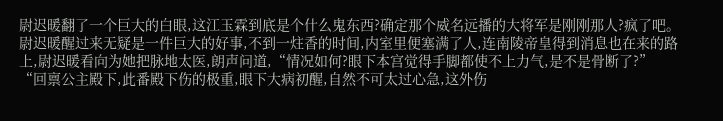尉迟暖翻了一个巨大的白眼,这江玉霖到底是个什么鬼东西?确定那个威名远播的大将军是刚刚那人?疯了吧。
尉迟暖醒过来无疑是一件巨大的好事,不到一炷香的时间,内室里便塞满了人,连南陵帝皇得到消息也在来的路上,尉迟暖看向为她把脉地太医,朗声问道,“情况如何?眼下本宫觉得手脚都使不上力气,是不是骨断了?”
“回禀公主殿下,此番殿下伤的极重,眼下大病初醒,自然不可太过心急,这外伤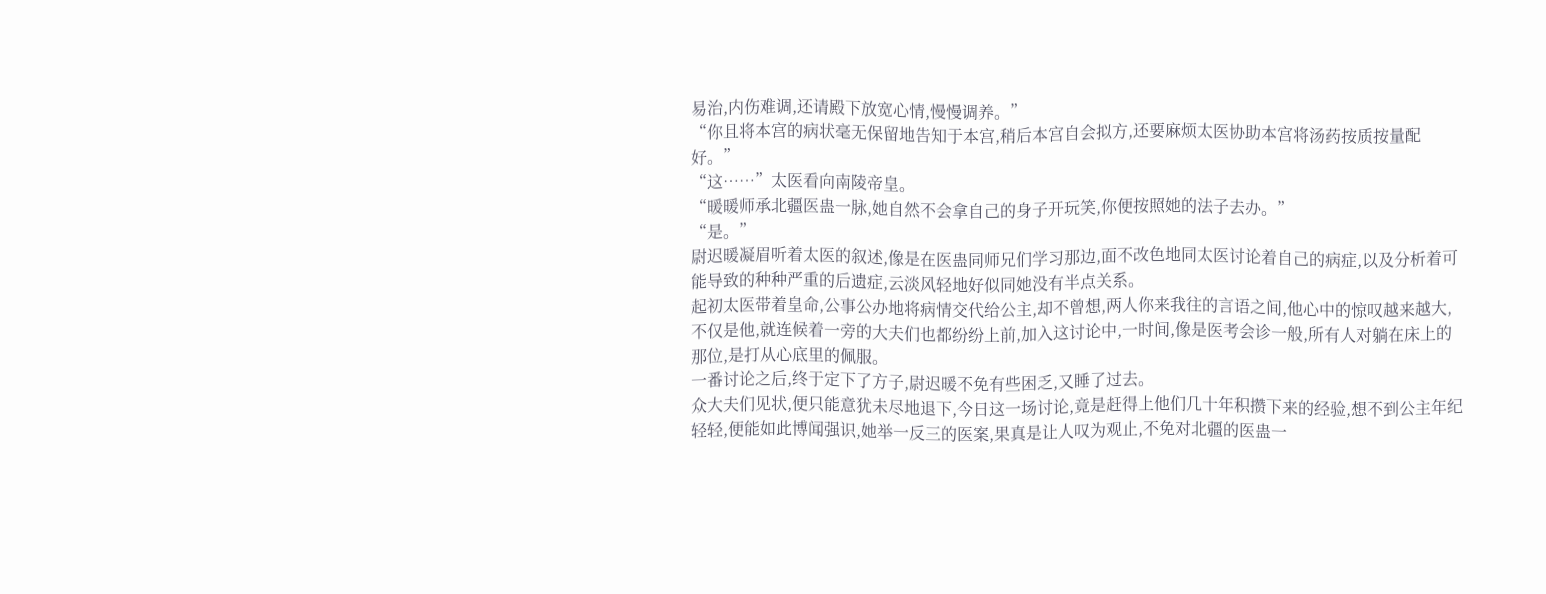易治,内伤难调,还请殿下放宽心情,慢慢调养。”
“你且将本宫的病状毫无保留地告知于本宫,稍后本宫自会拟方,还要麻烦太医协助本宫将汤药按质按量配好。”
“这……”太医看向南陵帝皇。
“暖暖师承北疆医蛊一脉,她自然不会拿自己的身子开玩笑,你便按照她的法子去办。”
“是。”
尉迟暖凝眉听着太医的叙述,像是在医蛊同师兄们学习那边,面不改色地同太医讨论着自己的病症,以及分析着可能导致的种种严重的后遗症,云淡风轻地好似同她没有半点关系。
起初太医带着皇命,公事公办地将病情交代给公主,却不曾想,两人你来我往的言语之间,他心中的惊叹越来越大,不仅是他,就连候着一旁的大夫们也都纷纷上前,加入这讨论中,一时间,像是医考会诊一般,所有人对躺在床上的那位,是打从心底里的佩服。
一番讨论之后,终于定下了方子,尉迟暖不免有些困乏,又睡了过去。
众大夫们见状,便只能意犹未尽地退下,今日这一场讨论,竟是赶得上他们几十年积攒下来的经验,想不到公主年纪轻轻,便能如此博闻强识,她举一反三的医案,果真是让人叹为观止,不免对北疆的医蛊一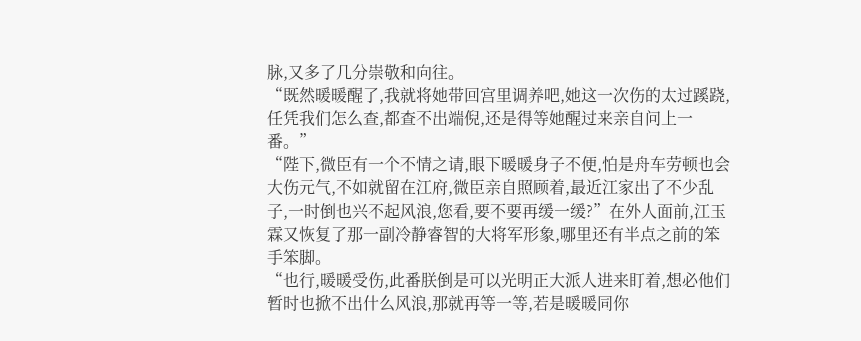脉,又多了几分崇敬和向往。
“既然暖暖醒了,我就将她带回宫里调养吧,她这一次伤的太过蹊跷,任凭我们怎么查,都查不出端倪,还是得等她醒过来亲自问上一番。”
“陛下,微臣有一个不情之请,眼下暖暖身子不便,怕是舟车劳顿也会大伤元气,不如就留在江府,微臣亲自照顾着,最近江家出了不少乱子,一时倒也兴不起风浪,您看,要不要再缓一缓?”在外人面前,江玉霖又恢复了那一副冷静睿智的大将军形象,哪里还有半点之前的笨手笨脚。
“也行,暖暖受伤,此番朕倒是可以光明正大派人进来盯着,想必他们暂时也掀不出什么风浪,那就再等一等,若是暖暖同你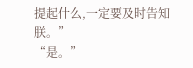提起什么,一定要及时告知朕。”
“是。”